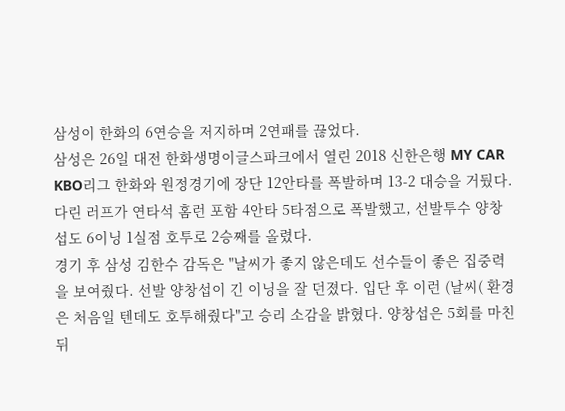삼성이 한화의 6연승을 저지하며 2연패를 끊었다.
삼성은 26일 대전 한화생명이글스파크에서 열린 2018 신한은행 MY CAR KBO리그 한화와 원정경기에 장단 12안타를 폭발하며 13-2 대승을 거뒀다. 다린 러프가 연타석 홈런 포함 4안타 5타점으로 폭발했고, 선발투수 양창섭도 6이닝 1실점 호투로 2승째를 올렸다.
경기 후 삼성 김한수 감독은 "날씨가 좋지 않은데도 선수들이 좋은 집중력을 보여줬다. 선발 양창섭이 긴 이닝을 잘 던졌다. 입단 후 이런 (날씨( 환경은 처음일 텐데도 호투해줬다"고 승리 소감을 밝혔다. 양창섭은 5회를 마친 뒤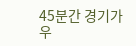45분간 경기가 우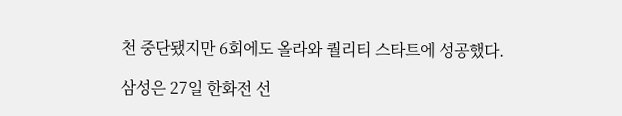천 중단됐지만 6회에도 올라와 퀄리티 스타트에 성공했다.

삼성은 27일 한화전 선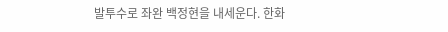발투수로 좌완 백정현을 내세운다. 한화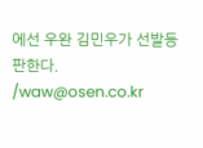에선 우완 김민우가 선발등판한다. /waw@osen.co.kr